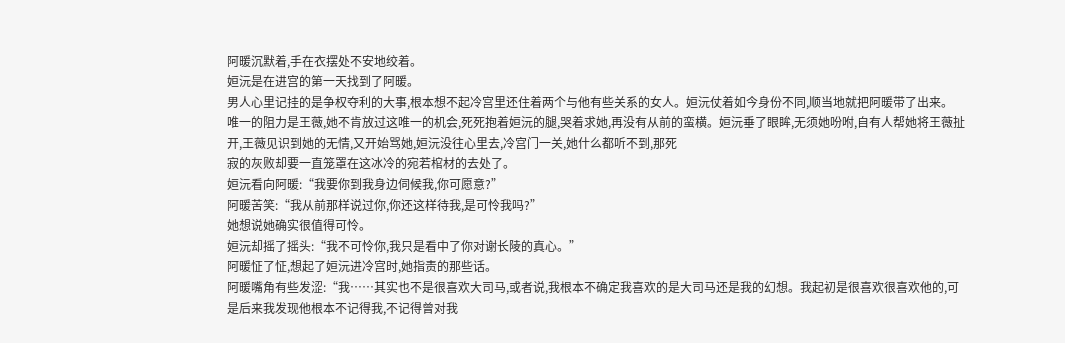阿暖沉默着,手在衣摆处不安地绞着。
姮沅是在进宫的第一天找到了阿暖。
男人心里记挂的是争权夺利的大事,根本想不起冷宫里还住着两个与他有些关系的女人。姮沅仗着如今身份不同,顺当地就把阿暖带了出来。
唯一的阻力是王薇,她不肯放过这唯一的机会,死死抱着姮沅的腿,哭着求她,再没有从前的蛮横。姮沅垂了眼眸,无须她吩咐,自有人帮她将王薇扯开,王薇见识到她的无情,又开始骂她,姮沅没往心里去,冷宫门一关,她什么都听不到,那死
寂的灰败却要一直笼罩在这冰冷的宛若棺材的去处了。
姮沅看向阿暖:“我要你到我身边伺候我,你可愿意?”
阿暖苦笑:“我从前那样说过你,你还这样待我,是可怜我吗?”
她想说她确实很值得可怜。
姮沅却摇了摇头:“我不可怜你,我只是看中了你对谢长陵的真心。”
阿暖怔了怔,想起了姮沅进冷宫时,她指责的那些话。
阿暖嘴角有些发涩:“我……其实也不是很喜欢大司马,或者说,我根本不确定我喜欢的是大司马还是我的幻想。我起初是很喜欢很喜欢他的,可是后来我发现他根本不记得我,不记得曾对我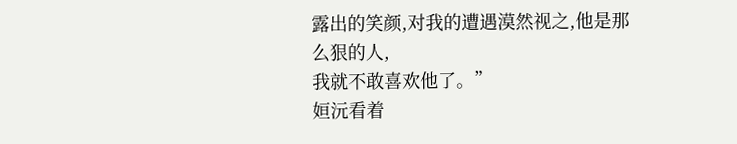露出的笑颜,对我的遭遇漠然视之,他是那么狠的人,
我就不敢喜欢他了。”
姮沅看着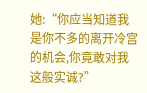她:“你应当知道我是你不多的离开冷宫的机会,你竟敢对我这般实诚?”